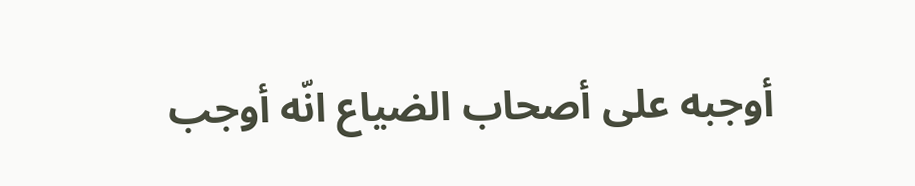أوجبه على أصحاب الضياع انّه أوجب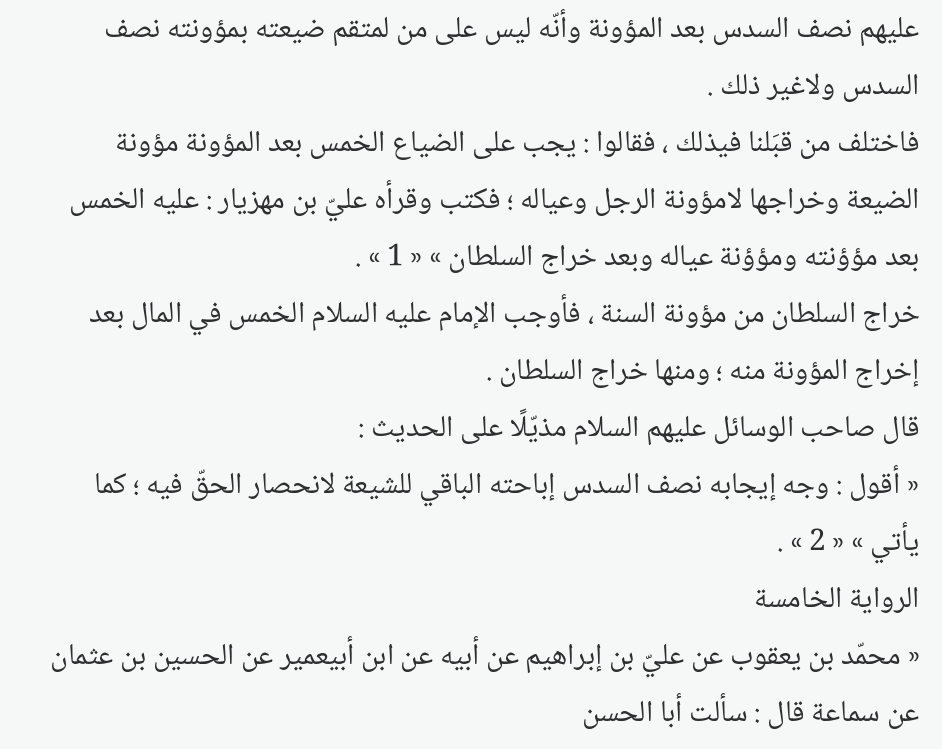عليهم نصف السدس بعد المؤونة وأنّه ليس على من لمتقم ضيعته بمؤونته نصف السدس ولاغير ذلك .
فاختلف من قبَلنا فيذلك ، فقالوا : يجب على الضياع الخمس بعد المؤونة مؤونة الضيعة وخراجها لامؤونة الرجل وعياله ؛ فكتب وقرأه عليّ بن مهزيار : عليه الخمس بعد مؤؤنته ومؤؤنة عياله وبعد خراج السلطان » « 1 » .
خراج السلطان من مؤونة السنة ، فأوجب الإمام عليه السلام الخمس في المال بعد إخراج المؤونة منه ؛ ومنها خراج السلطان .
قال صاحب الوسائل عليهم السلام مذيّلًا على الحديث :
« أقول : وجه إيجابه نصف السدس إباحته الباقي للشيعة لانحصار الحقّ فيه ؛ كما يأتي » « 2 » .
الرواية الخامسة
« محمّد بن يعقوب عن عليّ بن إبراهيم عن أبيه عن ابن أبيعمير عن الحسين بن عثمان عن سماعة قال : سألت أبا الحسن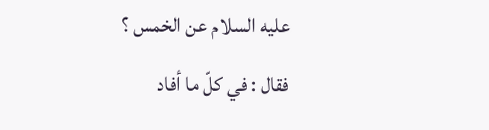عليه السلام عن الخمس ؟
فقال : في كلّ ما أفاد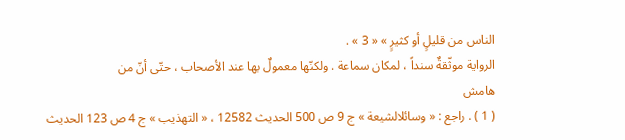الناس من قليلٍ أو كثيرٍ » « 3 » .
الرواية موثّقةٌ سنداً ، لمكان سماعة . ولكنّها معمولٌ بها عند الأصحاب ، حتّى أنّ من
هامش
( 1 ) . راجع : « وسائلالشيعة » ج 9 ص 500 الحديث 12582 ، « التهذيب » ج 4 ص 123 الحديث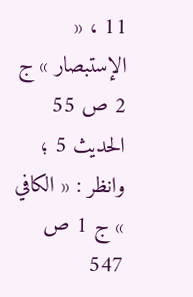11 ، « الإستبصار » ج 2 ص 55 الحديث 5 ؛ وانظر : « الكافي » ج 1 ص 547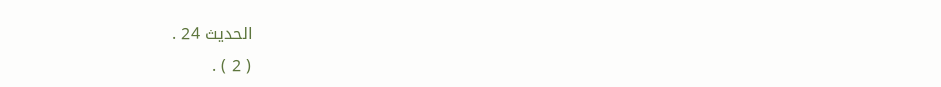الحديث 24 .
( 2 ) .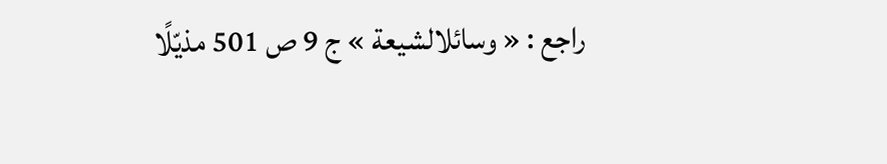راجع : « وسائلالشيعة » ج 9 ص 501 مذيّلًا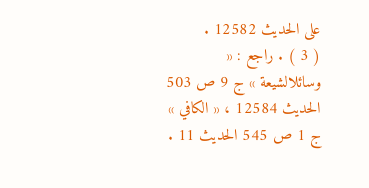على الحديث 12582 .
( 3 ) . راجع : « وسائلالشيعة » ج 9 ص 503 الحديث 12584 ، « الكافي » ج 1 ص 545 الحديث 11 .